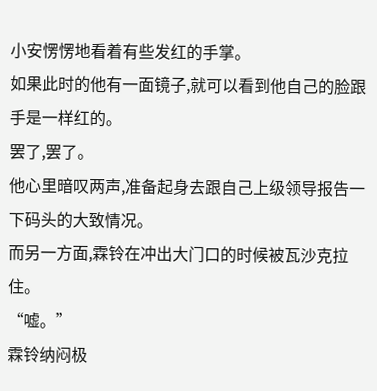小安愣愣地看着有些发红的手掌。
如果此时的他有一面镜子,就可以看到他自己的脸跟手是一样红的。
罢了,罢了。
他心里暗叹两声,准备起身去跟自己上级领导报告一下码头的大致情况。
而另一方面,霖铃在冲出大门口的时候被瓦沙克拉住。
“嘘。”
霖铃纳闷极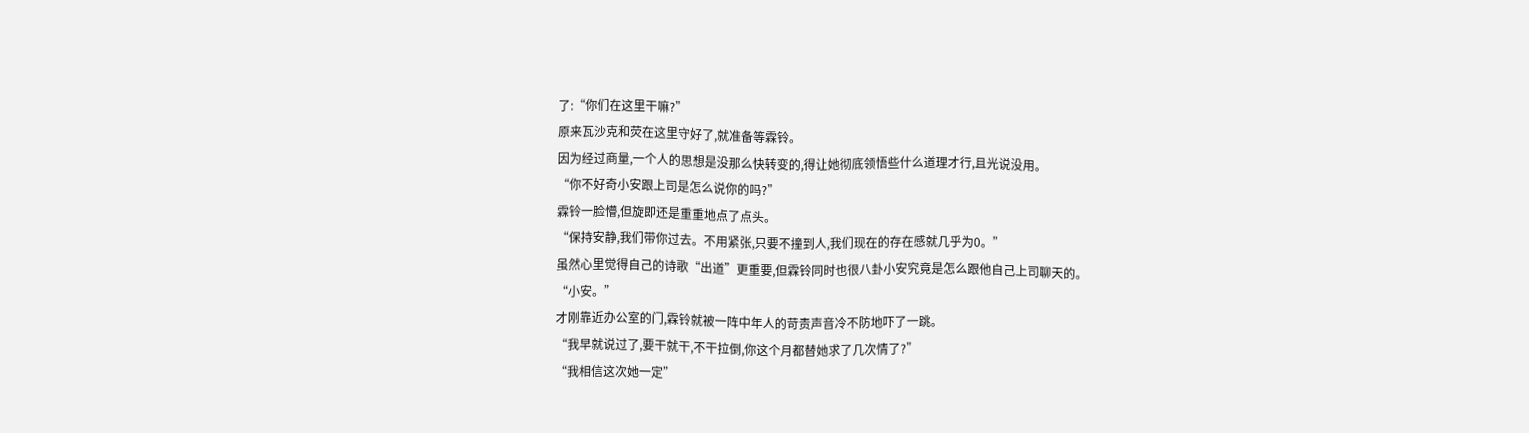了:“你们在这里干嘛?”
原来瓦沙克和荧在这里守好了,就准备等霖铃。
因为经过商量,一个人的思想是没那么快转变的,得让她彻底领悟些什么道理才行,且光说没用。
“你不好奇小安跟上司是怎么说你的吗?”
霖铃一脸懵,但旋即还是重重地点了点头。
“保持安静,我们带你过去。不用紧张,只要不撞到人,我们现在的存在感就几乎为0。”
虽然心里觉得自己的诗歌“出道”更重要,但霖铃同时也很八卦小安究竟是怎么跟他自己上司聊天的。
“小安。”
才刚靠近办公室的门,霖铃就被一阵中年人的苛责声音冷不防地吓了一跳。
“我早就说过了,要干就干,不干拉倒,你这个月都替她求了几次情了?”
“我相信这次她一定”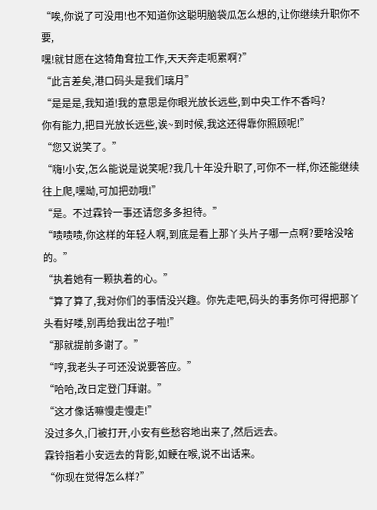“唉,你说了可没用!也不知道你这聪明脑袋瓜怎么想的,让你继续升职你不要,
嘿!就甘愿在这犄角耷拉工作,天天奔走呃累啊?”
“此言差矣,港口码头是我们璃月”
“是是是,我知道!我的意思是你眼光放长远些,到中央工作不香吗?
你有能力,把目光放长远些,诶~到时候,我这还得靠你照顾呢!”
“您又说笑了。”
“嗨!小安,怎么能说是说笑呢?我几十年没升职了,可你不一样,你还能继续往上爬,嘿呦,可加把劲哦!”
“是。不过霖铃一事还请您多多担待。”
“啧啧啧,你这样的年轻人啊,到底是看上那丫头片子哪一点啊?要啥没啥的。”
“执着她有一颗执着的心。”
“算了算了,我对你们的事情没兴趣。你先走吧,码头的事务你可得把那丫头看好喽,别再给我出岔子啦!”
“那就提前多谢了。”
“哼,我老头子可还没说要答应。”
“哈哈,改日定登门拜谢。”
“这才像话嘛慢走慢走!”
没过多久,门被打开,小安有些愁容地出来了,然后远去。
霖铃指着小安远去的背影,如鲠在喉,说不出话来。
“你现在觉得怎么样?”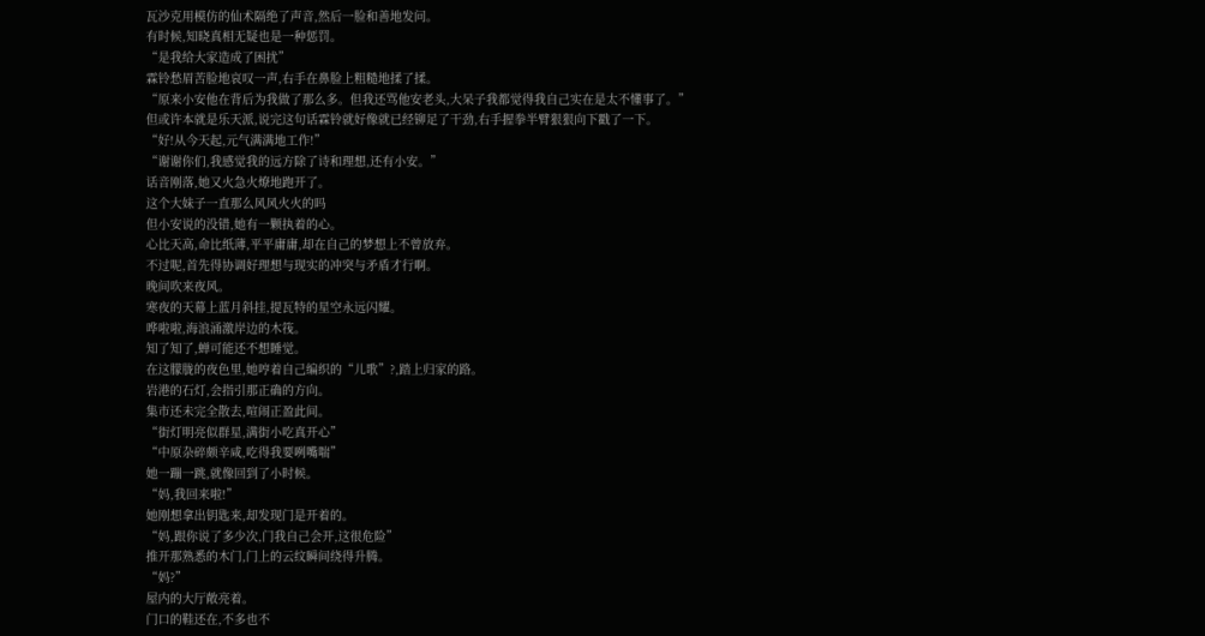瓦沙克用模仿的仙术隔绝了声音,然后一脸和善地发问。
有时候,知晓真相无疑也是一种惩罚。
“是我给大家造成了困扰”
霖铃愁眉苦脸地哀叹一声,右手在鼻脸上粗糙地揉了揉。
“原来小安他在背后为我做了那么多。但我还骂他安老头,大呆子我都觉得我自己实在是太不懂事了。”
但或许本就是乐天派,说完这句话霖铃就好像就已经铆足了干劲,右手握拳半臂狠狠向下戳了一下。
“好!从今天起,元气满满地工作!”
“谢谢你们,我感觉我的远方除了诗和理想,还有小安。”
话音刚落,她又火急火燎地跑开了。
这个大妹子一直那么风风火火的吗
但小安说的没错,她有一颗执着的心。
心比天高,命比纸薄,平平庸庸,却在自己的梦想上不曾放弃。
不过呢,首先得协调好理想与现实的冲突与矛盾才行啊。
晚间吹来夜风。
寒夜的天幕上蓝月斜挂,提瓦特的星空永远闪耀。
哗啦啦,海浪涌激岸边的木筏。
知了知了,蝉可能还不想睡觉。
在这朦胧的夜色里,她哼着自己编织的“儿歌”?,踏上归家的路。
岩港的石灯,会指引那正确的方向。
集市还未完全散去,喧闹正盈此间。
“街灯明亮似群星,满街小吃真开心”
“中原杂碎颇辛咸,吃得我要咧嘴喘”
她一蹦一跳,就像回到了小时候。
“妈,我回来啦!”
她刚想拿出钥匙来,却发现门是开着的。
“妈,跟你说了多少次,门我自己会开,这很危险”
推开那熟悉的木门,门上的云纹瞬间绕得升腾。
“妈?”
屋内的大厅敞亮着。
门口的鞋还在,不多也不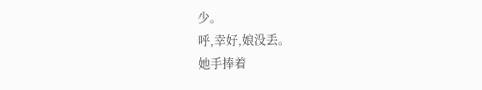少。
呼,幸好,娘没丢。
她手捧着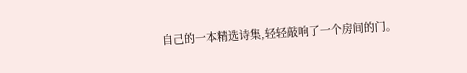自己的一本精选诗集,轻轻敲响了一个房间的门。